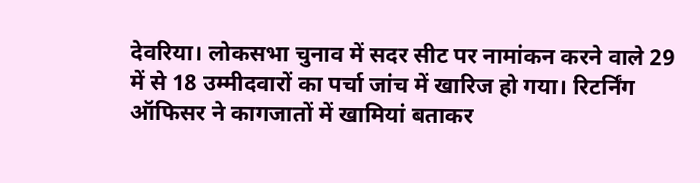देवरिया। लोकसभा चुनाव में सदर सीट पर नामांकन करने वाले 29 में से 18 उम्मीदवारों का पर्चा जांच में खारिज हो गया। रिटर्निंग ऑफिसर ने कागजातों में खामियां बताकर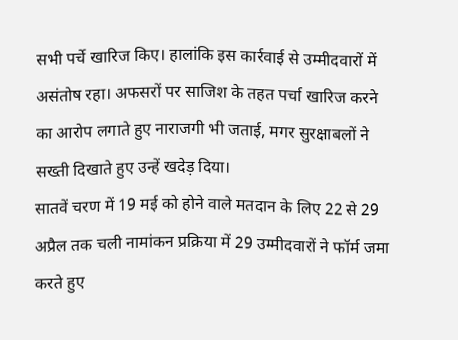सभी पर्चे खारिज किए। हालांकि इस कार्रवाई से उम्मीदवारों में असंतोष रहा। अफसरों पर साजिश के तहत पर्चा खारिज करने का आरोप लगाते हुए नाराजगी भी जताई, मगर सुरक्षाबलों ने सख्ती दिखाते हुए उन्हें खदेड़ दिया।
सातवें चरण में 19 मई को होने वाले मतदान के लिए 22 से 29 अप्रैल तक चली नामांकन प्रक्रिया में 29 उम्मीदवारों ने फॉर्म जमा करते हुए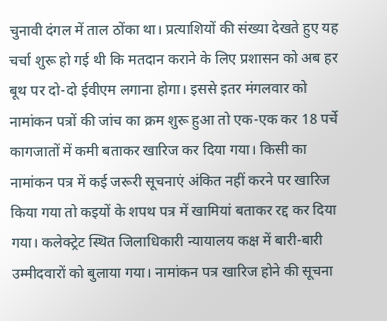चुनावी दंगल में ताल ठोंका था। प्रत्याशियों की संख्या देखते हुए यह चर्चा शुरू हो गई थी कि मतदान कराने के लिए प्रशासन को अब हर बूथ पर दो-दो ईवीएम लगाना होगा। इससे इतर मंगलवार को नामांकन पत्रों की जांच का क्रम शुरू हुआ तो एक-एक कर 18 पर्चे कागजातों में कमी बताकर खारिज कर दिया गया। किसी का नामांकन पत्र में कई जरूरी सूचनाएं अंकित नहीं करने पर खारिज किया गया तो कइयों के शपथ पत्र में खामियां बताकर रद्द कर दिया गया। कलेक्ट्रेट स्थित जिलाधिकारी न्यायालय कक्ष में बारी-बारी उम्मीदवारों को बुलाया गया। नामांकन पत्र खारिज होने की सूचना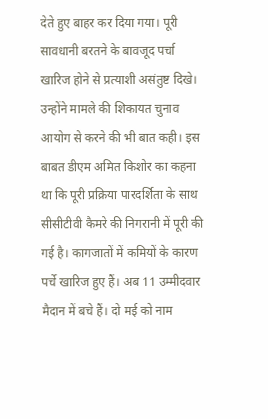देते हुए बाहर कर दिया गया। पूरी सावधानी बरतने के बावजूद पर्चा खारिज होने से प्रत्याशी असंतुष्ट दिखे। उन्होंने मामले की शिकायत चुनाव आयोग से करने की भी बात कही। इस बाबत डीएम अमित किशोर का कहना था कि पूरी प्रक्रिया पारदर्शिता के साथ सीसीटीवी कैमरे की निगरानी में पूरी की गई है। कागजातों में कमियों के कारण पर्चे खारिज हुए हैं। अब 11 उम्मीदवार मैदान में बचे हैं। दो मई को नाम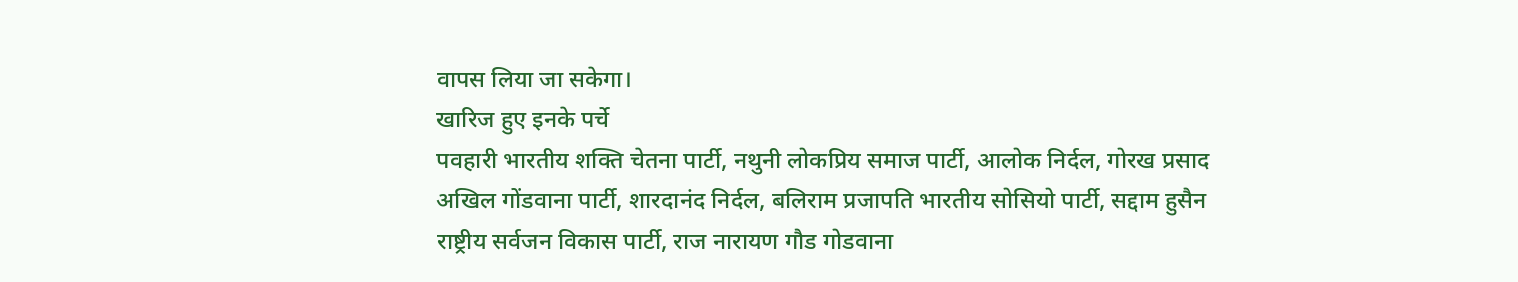वापस लिया जा सकेगा।
खारिज हुए इनके पर्चे
पवहारी भारतीय शक्ति चेतना पार्टी, नथुनी लोकप्रिय समाज पार्टी, आलोक निर्दल, गोरख प्रसाद अखिल गोंडवाना पार्टी, शारदानंद निर्दल, बलिराम प्रजापति भारतीय सोसियो पार्टी, सद्दाम हुसैन राष्ट्रीय सर्वजन विकास पार्टी, राज नारायण गौड गोडवाना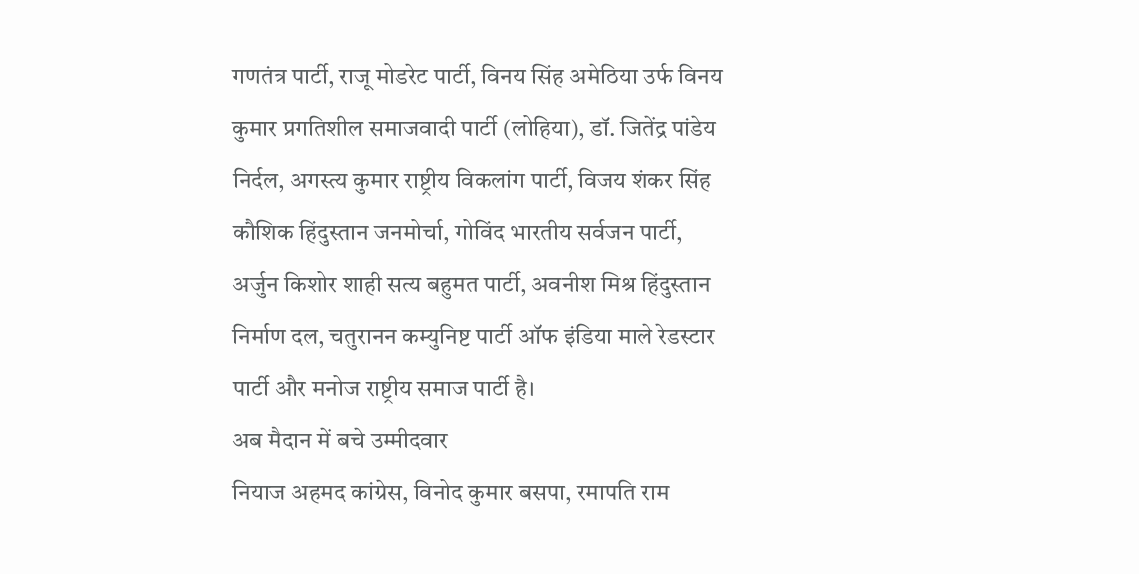गणतंत्र पार्टी, राजू मोडरेट पार्टी, विनय सिंह अमेठिया उर्फ विनय कुमार प्रगतिशील समाजवादी पार्टी (लोहिया), डॉ. जितेंद्र पांडेय निर्दल, अगस्त्य कुमार राष्ट्रीय विकलांग पार्टी, विजय शंकर सिंह कौशिक हिंदुस्तान जनमोर्चा, गोविंद भारतीय सर्वजन पार्टी, अर्जुन किशोर शाही सत्य बहुमत पार्टी, अवनीश मिश्र हिंदुस्तान निर्माण दल, चतुरानन कम्युनिष्ट पार्टी ऑफ इंडिया माले रेडस्टार पार्टी और मनोज राष्ट्रीय समाज पार्टी है।
अब मैदान में बचे उम्मीदवार
नियाज अहमद कांग्रेस, विनोद कुमार बसपा, रमापति राम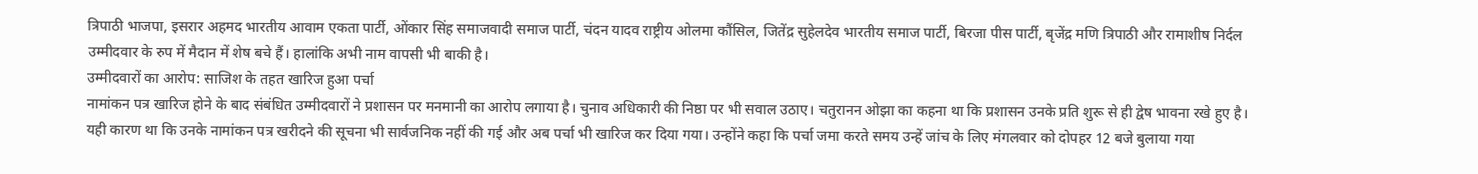त्रिपाठी भाजपा, इसरार अहमद भारतीय आवाम एकता पार्टी, ओंकार सिंह समाजवादी समाज पार्टी, चंदन यादव राष्ट्रीय ओलमा कौंसिल, जितेंद्र सुहेलदेव भारतीय समाज पार्टी, बिरजा पीस पार्टी, बृजेंद्र मणि त्रिपाठी और रामाशीष निर्दल उम्मीदवार के रुप में मैदान में शेष बचे हैं। हालांकि अभी नाम वापसी भी बाकी है।
उम्मीदवारों का आरोप: साजिश के तहत खारिज हुआ पर्चा
नामांकन पत्र खारिज होने के बाद संबंधित उम्मीदवारों ने प्रशासन पर मनमानी का आरोप लगाया है। चुनाव अधिकारी की निष्ठा पर भी सवाल उठाए। चतुरानन ओझा का कहना था कि प्रशासन उनके प्रति शुरू से ही द्वेष भावना रखे हुए है। यही कारण था कि उनके नामांकन पत्र खरीदने की सूचना भी सार्वजनिक नहीं की गई और अब पर्चा भी खारिज कर दिया गया। उन्होंने कहा कि पर्चा जमा करते समय उन्हें जांच के लिए मंगलवार को दोपहर 12 बजे बुलाया गया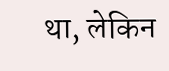था, लेकिन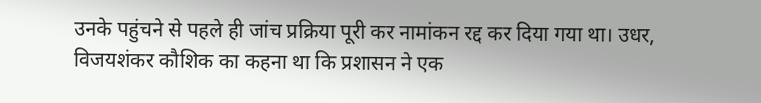उनके पहुंचने से पहले ही जांच प्रक्रिया पूरी कर नामांकन रद्द कर दिया गया था। उधर, विजयशंकर कौशिक का कहना था कि प्रशासन ने एक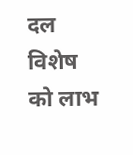दल विशेष को लाभ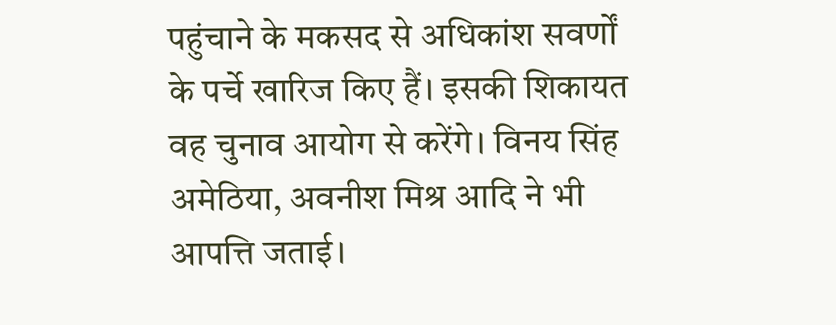पहुंचाने के मकसद से अधिकांश सवर्णों के पर्चे खारिज किए हैं। इसकी शिकायत वह चुनाव आयोग से करेंगे। विनय सिंह अमेठिया, अवनीश मिश्र आदि ने भी आपत्ति जताई।